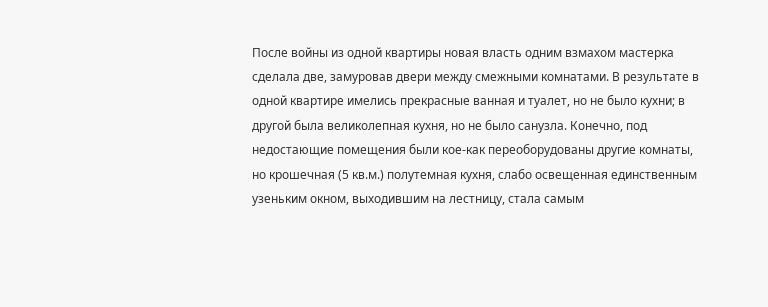После войны из одной квартиры новая власть одним взмахом мастерка сделала две, замуровав двери между смежными комнатами. В результате в одной квартире имелись прекрасные ванная и туалет, но не было кухни; в другой была великолепная кухня, но не было санузла. Конечно, под недостающие помещения были кое-как переоборудованы другие комнаты, но крошечная (5 кв.м.) полутемная кухня, слабо освещенная единственным узеньким окном, выходившим на лестницу, стала самым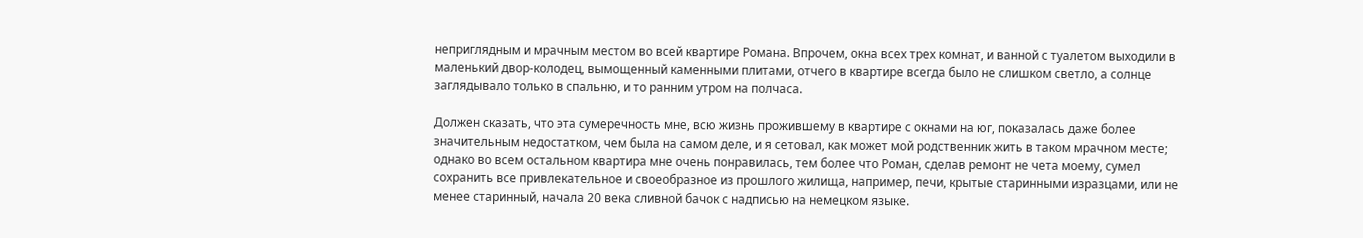неприглядным и мрачным местом во всей квартире Романа. Впрочем, окна всех трех комнат, и ванной с туалетом выходили в маленький двор-колодец, вымощенный каменными плитами, отчего в квартире всегда было не слишком светло, а солнце заглядывало только в спальню, и то ранним утром на полчаса.

Должен сказать, что эта сумеречность мне, всю жизнь прожившему в квартире с окнами на юг, показалась даже более значительным недостатком, чем была на самом деле, и я сетовал, как может мой родственник жить в таком мрачном месте; однако во всем остальном квартира мне очень понравилась, тем более что Роман, сделав ремонт не чета моему, сумел сохранить все привлекательное и своеобразное из прошлого жилища, например, печи, крытые старинными изразцами, или не менее старинный, начала 20 века сливной бачок с надписью на немецком языке.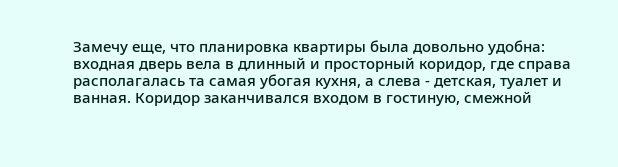Замечу еще, что планировка квартиры была довольно удобна: входная дверь вела в длинный и просторный коридор, где справа располагалась та самая убогая кухня, а слева - детская, туалет и ванная. Коридор заканчивался входом в гостиную, смежной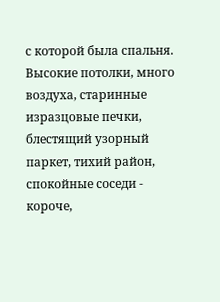с которой была спальня. Высокие потолки, много воздуха, старинные изразцовые печки, блестящий узорный паркет, тихий район, спокойные соседи - короче,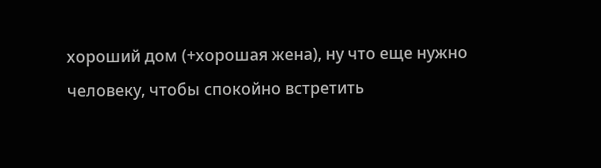хороший дом (+хорошая жена), ну что еще нужно человеку, чтобы спокойно встретить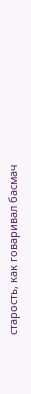старость, как говаривал басмач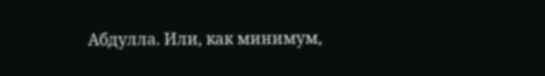Абдулла. Или, как минимум,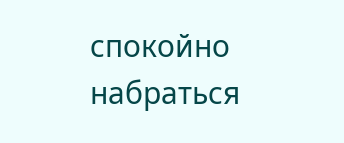спокойно набраться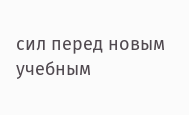сил перед новым учебным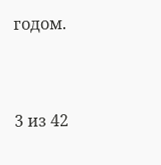годом.



3 из 42